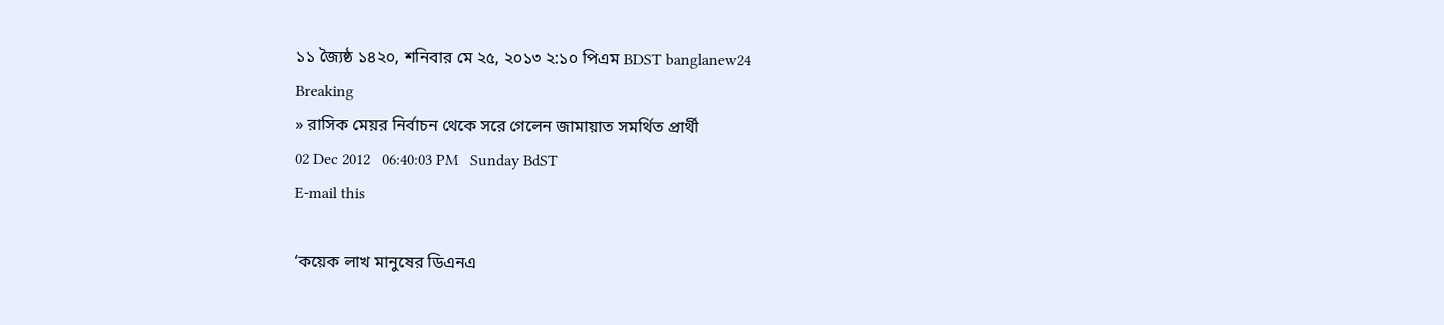১১ জ্যৈষ্ঠ ১৪২০, শনিবার মে ২৫, ২০১৩ ২:১০ পিএম BDST banglanew24
Breaking
» রাসিক মেয়র নির্বাচন থেকে সরে গেলেন জামায়াত সমর্থিত প্রার্থী
02 Dec 2012   06:40:03 PM   Sunday BdST
E-mail this

‘কয়েক লাখ মানুষের ডিএনএ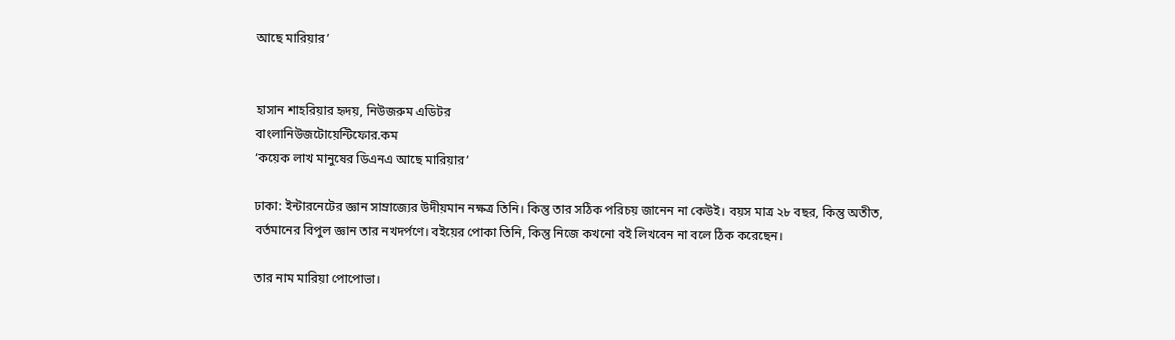আছে মারিয়ার’


হাসান শাহরিয়ার হৃদয়, নিউজরুম এডিটর
বাংলানিউজটোয়েন্টিফোর.কম
‘কয়েক লাখ মানুষের ডিএনএ আছে মারিয়ার’

ঢাকা: ইন্টারনেটের জ্ঞান সাম্রাজ্যের উদীয়মান নক্ষত্র তিনি। কিন্তু তার সঠিক পরিচয় জানেন না কেউই। বয়স মাত্র ২৮ বছর, কিন্তু অতীত, বর্তমানের বিপুল জ্ঞান তার নখদর্পণে। বইয়ের পোকা তিনি, কিন্তু নিজে কখনো বই লিখবেন না বলে ঠিক করেছেন।

তার নাম মারিয়া পোপোভা।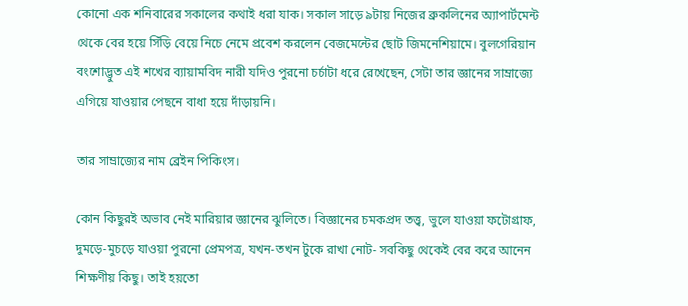কোনো এক শনিবারের সকালের কথাই ধরা যাক। সকাল সাড়ে ৯টায় নিজের ব্রুকলিনের অ্যাপার্টমেন্ট থেকে বের হয়ে সিঁড়ি বেয়ে নিচে নেমে প্রবেশ করলেন বেজমেন্টের ছোট জিমনেশিয়ামে। বুলগেরিয়ান বংশোদ্ভুত এই শখের ব্যায়ামবিদ নারী যদিও পুরনো চর্চাটা ধরে রেখেছেন, সেটা তার জ্ঞানের সাম্রাজ্যে এগিয়ে যাওয়ার পেছনে বাধা হয়ে দাঁড়ায়নি।

তার সাম্রাজ্যের নাম ব্রেইন পিকিংস।

কোন কিছুরই অভাব নেই মারিয়ার জ্ঞানের ঝুলিতে। বিজ্ঞানের চমকপ্রদ তত্ত্ব, ভুলে যাওয়া ফটোগ্রাফ, দুমড়ে-মুচড়ে যাওয়া পুরনো প্রেমপত্র, যখন-তখন টুকে রাখা নোট- সবকিছু থেকেই বের করে আনেন শিক্ষণীয় কিছু। তাই হয়তো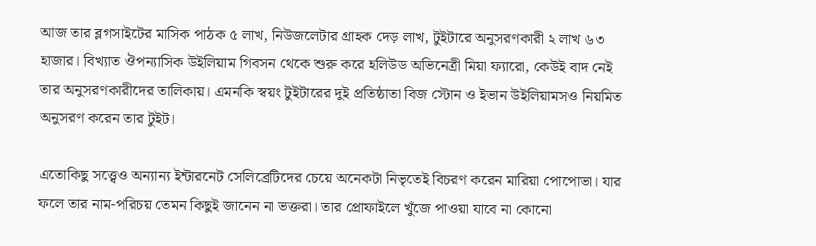আজ তার ব্লগসাইটের মাসিক পাঠক ৫ লাখ, নিউজলেটার গ্রাহক দেড় লাখ, টুইটারে অনুসরণকারী ২ লাখ ৬৩ হাজার। বিখ্যাত ঔপন্যাসিক উইলিয়াম গিবসন থেকে শুরু করে হলিউড অভিনেত্রী মিয়া ফ্যারো, কেউই বাদ নেই তার অনুসরণকারীদের তালিকায়। এমনকি স্বয়ং টুইটারের দুই প্রতিষ্ঠাতা বিজ স্টোন ও ইভান উইলিয়ামসও নিয়মিত অনুসরণ করেন তার টুইট।

এতোকিছু সত্ত্বেও অন্যান্য ইন্টারনেট সেলিব্রেটিদের চেয়ে অনেকটা নিভৃতেই বিচরণ করেন মারিয়া পোপোভা। যার ফলে তার নাম-পরিচয় তেমন কিছুই জানেন না ভক্তরা। তার প্রোফাইলে খুঁজে পাওয়া যাবে না কোনো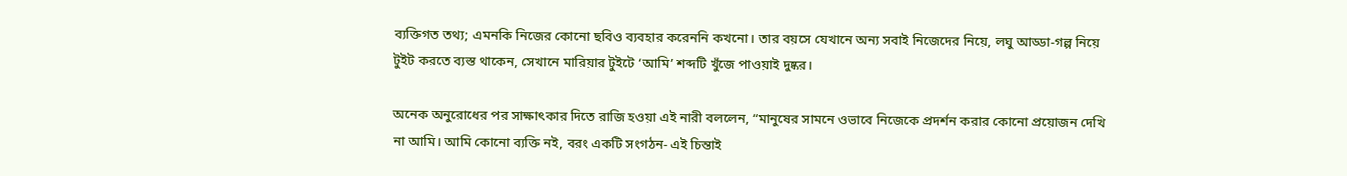ব্যক্তিগত তথ্য; এমনকি নিজের কোনো ছবিও ব্যবহার করেননি কখনো। তার বয়সে যেখানে অন্য সবাই নিজেদের নিয়ে, লঘু আড্ডা-গল্প নিয়ে টুইট করতে ব্যস্ত থাকেন, সেখানে মারিয়ার টুইটে ‘আমি’ শব্দটি খুঁজে পাওয়াই দুষ্কর।

অনেক অনুরোধের পর সাক্ষাৎকার দিতে রাজি হওয়া এই নারী বললেন, “মানুষের সামনে ওভাবে নিজেকে প্রদর্শন করার কোনো প্রয়োজন দেখি না আমি। আমি কোনো ব্যক্তি নই, বরং একটি সংগঠন- এই চিন্তাই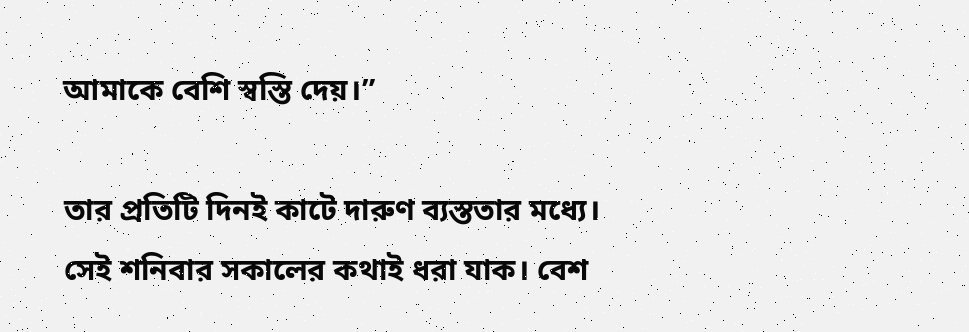আমাকে বেশি স্বস্তি দেয়।”

তার প্রতিটি দিনই কাটে দারুণ ব্যস্ততার মধ্যে। সেই শনিবার সকালের কথাই ধরা যাক। বেশ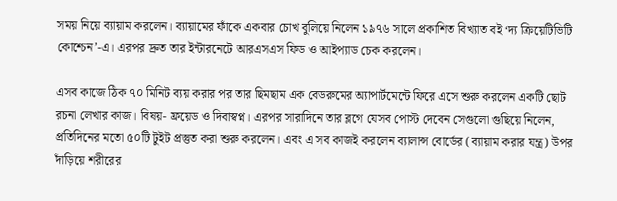সময় নিয়ে ব্যায়াম করলেন। ব্যায়ামের ফাঁকে একবার চোখ বুলিয়ে নিলেন ১৯৭৬ সালে প্রকাশিত বিখ্যাত বই ‘দ্য ক্রিয়েটিভিটি কোশ্চেন’-এ। এরপর দ্রুত তার ইন্টারনেটে আরএসএস ফিড ও আইপ্যাড চেক করলেন।

এসব কাজে ঠিক ৭০ মিনিট ব্যয় করার পর তার ছিমছাম এক বেডরুমের অ্যাপার্টমেন্টে ফিরে এসে শুরু করলেন একটি ছোট রচনা লেখার কাজ। বিষয়- ফ্রয়েড ও দিবাস্বপ্ন। এরপর সারাদিনে তার ব্লগে যেসব পোস্ট দেবেন সেগুলো গুছিয়ে নিলেন, প্রতিদিনের মতো ৫০টি টুইট প্রস্তুত করা শুরু করলেন। এবং এ সব কাজই করলেন ব্যালান্স বোর্ডের (ব্যায়াম করার যন্ত্র) উপর দাঁড়িয়ে শরীরের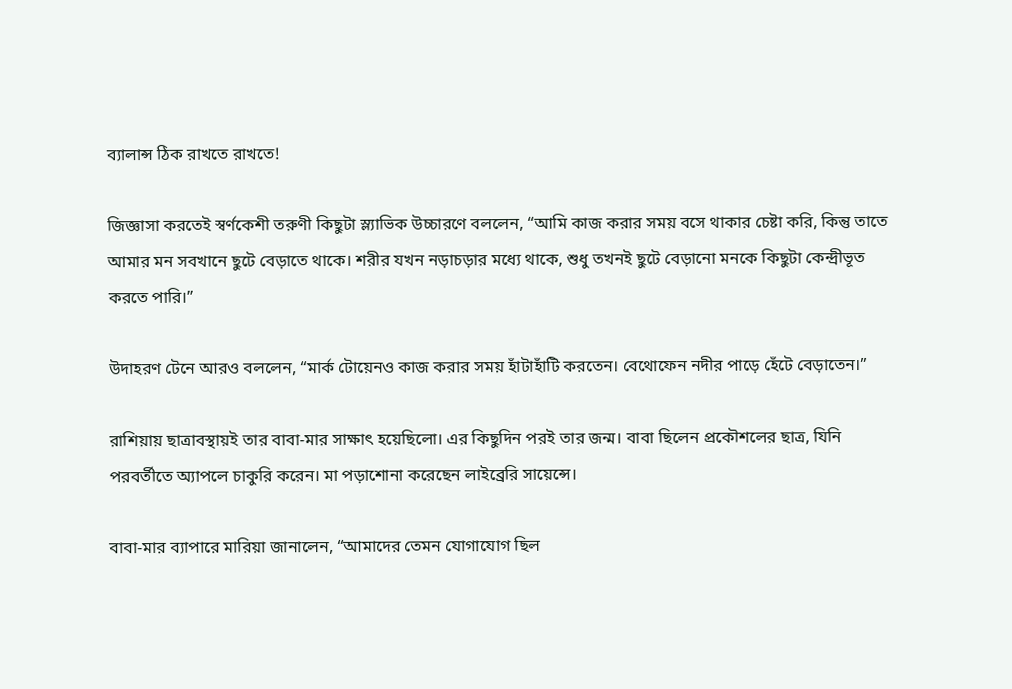ব্যালান্স ঠিক রাখতে রাখতে!

জিজ্ঞাসা করতেই স্বর্ণকেশী তরুণী কিছুটা স্ল্যাভিক উচ্চারণে বললেন, “আমি কাজ করার সময় বসে থাকার চেষ্টা করি, কিন্তু তাতে আমার মন সবখানে ছুটে বেড়াতে থাকে। শরীর যখন নড়াচড়ার মধ্যে থাকে, শুধু তখনই ছুটে বেড়ানো মনকে কিছুটা কেন্দ্রীভূত করতে পারি।”

উদাহরণ টেনে আরও বললেন, “মার্ক টোয়েনও কাজ করার সময় হাঁটাহাঁটি করতেন। বেথোফেন নদীর পাড়ে হেঁটে বেড়াতেন।”

রাশিয়ায় ছাত্রাবস্থায়ই তার বাবা-মার সাক্ষাৎ হয়েছিলো। এর কিছুদিন পরই তার জন্ম। বাবা ছিলেন প্রকৌশলের ছাত্র, যিনি পরবর্তীতে অ্যাপলে চাকুরি করেন। মা পড়াশোনা করেছেন লাইব্রেরি সায়েন্সে।

বাবা-মার ব্যাপারে মারিয়া জানালেন, “আমাদের তেমন যোগাযোগ ছিল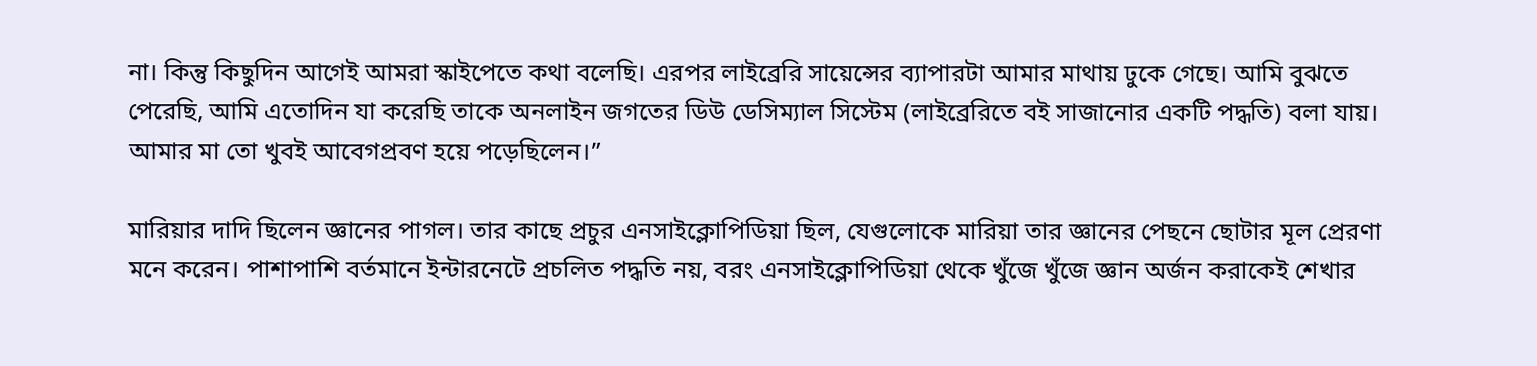না। কিন্তু কিছুদিন আগেই আমরা স্কাইপেতে কথা বলেছি। এরপর লাইব্রেরি সায়েন্সের ব্যাপারটা আমার মাথায় ঢুকে গেছে। আমি বুঝতে পেরেছি, আমি এতোদিন যা করেছি তাকে অনলাইন জগতের ডিউ ডেসিম্যাল সিস্টেম (লাইব্রেরিতে বই সাজানোর একটি পদ্ধতি) বলা যায়। আমার মা তো খুবই আবেগপ্রবণ হয়ে পড়েছিলেন।”

মারিয়ার দাদি ছিলেন জ্ঞানের পাগল। তার কাছে প্রচুর এনসাইক্লোপিডিয়া ছিল, যেগুলোকে মারিয়া তার জ্ঞানের পেছনে ছোটার মূল প্রেরণা মনে করেন। পাশাপাশি বর্তমানে ইন্টারনেটে প্রচলিত পদ্ধতি নয়, বরং এনসাইক্লোপিডিয়া থেকে খুঁজে খুঁজে জ্ঞান অর্জন করাকেই শেখার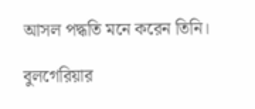আসল পদ্ধতি মনে করেন তিনি।

বুলগেরিয়ার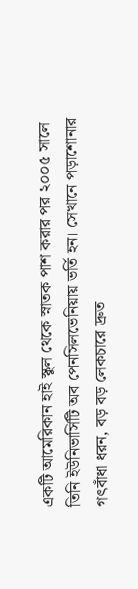একটি আমেরিকান হাই স্কুল থেকে স্নাতক পাশ করার পর ২০০৫ সালে তিনি ইউনিভার্সিটি অব পেনসিলভেনিয়ায় ভর্তি হন। সেখানে পড়াশোনার গৎবাঁধা ধরন, বড় বড় লেকচারে দ্রুত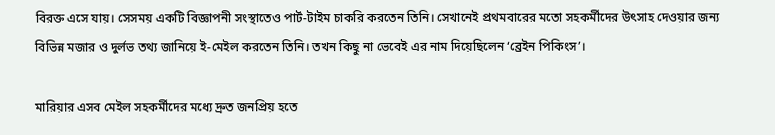বিরক্ত এসে যায়। সেসময় একটি বিজ্ঞাপনী সংস্থাতেও পার্ট-টাইম চাকরি করতেন তিনি। সেখানেই প্রথমবারের মতো সহকর্মীদের উৎসাহ দেওয়ার জন্য বিভিন্ন মজার ও দুর্লভ তথ্য জানিয়ে ই-মেইল করতেন তিনি। তখন কিছু না ভেবেই এর নাম দিয়েছিলেন ‘ব্রেইন পিকিংস’।

মারিয়ার এসব মেইল সহকর্মীদের মধ্যে দ্রুত জনপ্রিয় হতে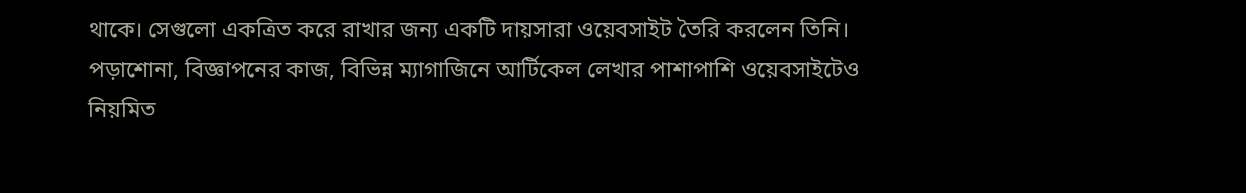থাকে। সেগুলো একত্রিত করে রাখার জন্য একটি দায়সারা ওয়েবসাইট তৈরি করলেন তিনি। পড়াশোনা, বিজ্ঞাপনের কাজ, বিভিন্ন ম্যাগাজিনে আর্টিকেল লেখার পাশাপাশি ওয়েবসাইটেও নিয়মিত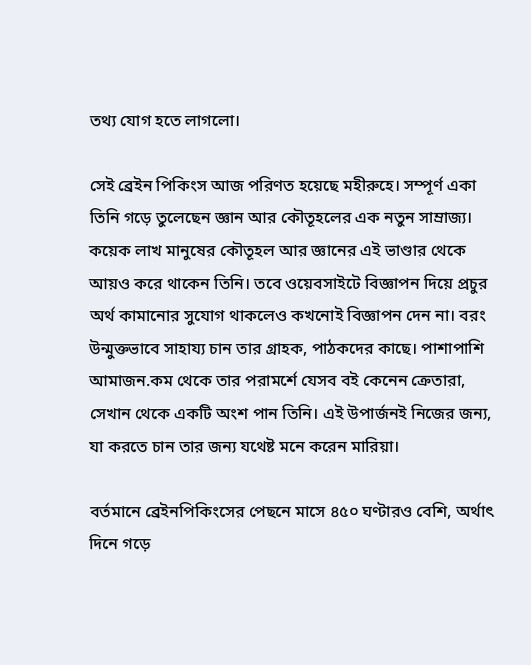তথ্য যোগ হতে লাগলো।

সেই ব্রেইন পিকিংস আজ পরিণত হয়েছে মহীরুহে। সম্পূর্ণ একা তিনি গড়ে তুলেছেন জ্ঞান আর কৌতূহলের এক নতুন সাম্রাজ্য। কয়েক লাখ মানুষের কৌতূহল আর জ্ঞানের এই ভাণ্ডার থেকে আয়ও করে থাকেন তিনি। তবে ওয়েবসাইটে বিজ্ঞাপন দিয়ে প্রচুর অর্থ কামানোর সুযোগ থাকলেও কখনোই বিজ্ঞাপন দেন না। বরং উন্মুক্তভাবে সাহায্য চান তার গ্রাহক, পাঠকদের কাছে। পাশাপাশি আমাজন.কম থেকে তার পরামর্শে যেসব বই কেনেন ক্রেতারা, সেখান থেকে একটি অংশ পান তিনি। এই উপার্জনই নিজের জন্য, যা করতে চান তার জন্য যথেষ্ট মনে করেন মারিয়া।

বর্তমানে ব্রেইনপিকিংসের পেছনে মাসে ৪৫০ ঘণ্টারও বেশি, অর্থাৎ দিনে গড়ে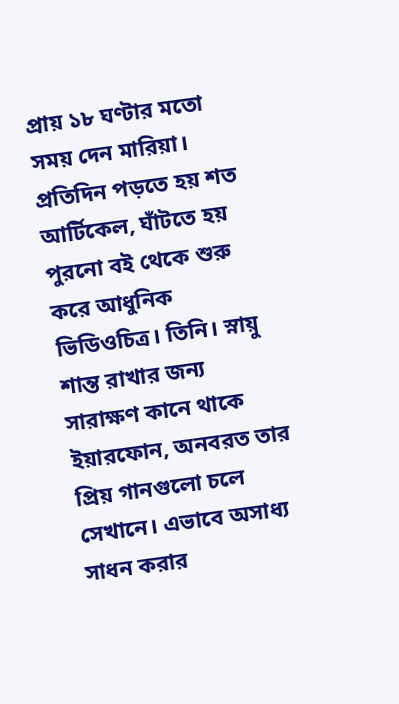প্রায় ১৮ ঘণ্টার মতো সময় দেন মারিয়া। প্রতিদিন পড়তে হয় শত আর্টিকেল, ঘাঁটতে হয় পুরনো বই থেকে শুরু করে আধুনিক ভিডিওচিত্র। তিনি। স্নায়ু শান্ত রাখার জন্য সারাক্ষণ কানে থাকে ইয়ারফোন, অনবরত তার প্রিয় গানগুলো চলে সেখানে। এভাবে অসাধ্য সাধন করার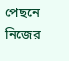পেছনে নিজের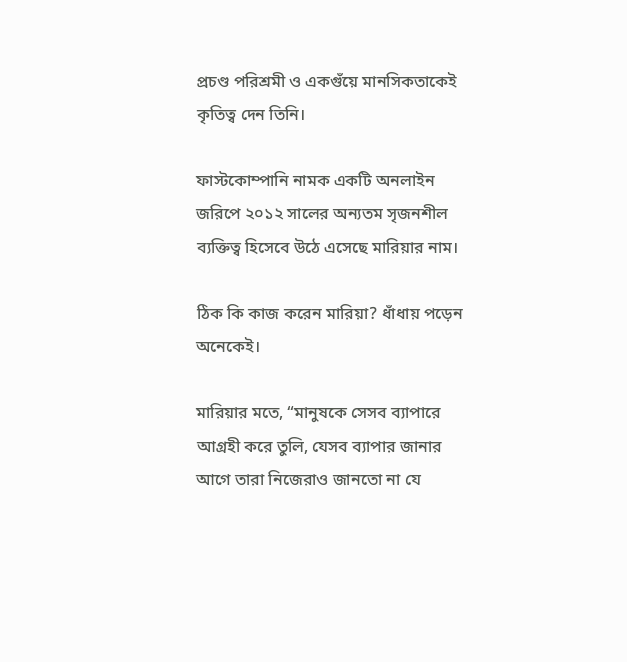প্রচণ্ড পরিশ্রমী ও একগুঁয়ে মানসিকতাকেই কৃতিত্ব দেন তিনি।

ফাস্টকোম্পানি নামক একটি অনলাইন জরিপে ২০১২ সালের অন্যতম সৃজনশীল ব্যক্তিত্ব হিসেবে উঠে এসেছে মারিয়ার নাম।

ঠিক কি কাজ করেন মারিয়া? ধাঁধায় পড়েন অনেকেই।

মারিয়ার মতে, “মানুষকে সেসব ব্যাপারে আগ্রহী করে তুলি, যেসব ব্যাপার জানার আগে তারা নিজেরাও জানতো না যে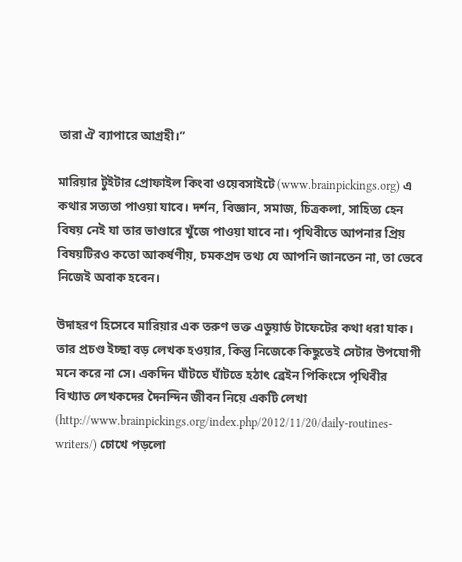তারা ঐ ব্যাপারে আগ্রহী।”

মারিয়ার টুইটার প্রোফাইল কিংবা ওয়েবসাইটে (www.brainpickings.org) এ কথার সত্যতা পাওয়া যাবে। দর্শন, বিজ্ঞান, সমাজ, চিত্রকলা, সাহিত্য হেন বিষয় নেই যা তার ভাণ্ডারে খুঁজে পাওয়া যাবে না। পৃথিবীতে আপনার প্রিয় বিষয়টিরও কতো আকর্ষণীয়, চমকপ্রদ তথ্য যে আপনি জানতেন না, তা ভেবে নিজেই অবাক হবেন।

উদাহরণ হিসেবে মারিয়ার এক তরুণ ভক্ত এডুয়ার্ড টাফেটের কথা ধরা যাক। তার প্রচণ্ড ইচ্ছা বড় লেখক হওয়ার, কিন্তু নিজেকে কিছুতেই সেটার উপযোগী মনে করে না সে। একদিন ঘাঁটতে ঘাঁটতে হঠাৎ ব্রেইন পিকিংসে পৃথিবীর বিখ্যাত লেখকদের দৈনন্দিন জীবন নিয়ে একটি লেখা (http://www.brainpickings.org/index.php/2012/11/20/daily-routines-writers/) চোখে পড়লো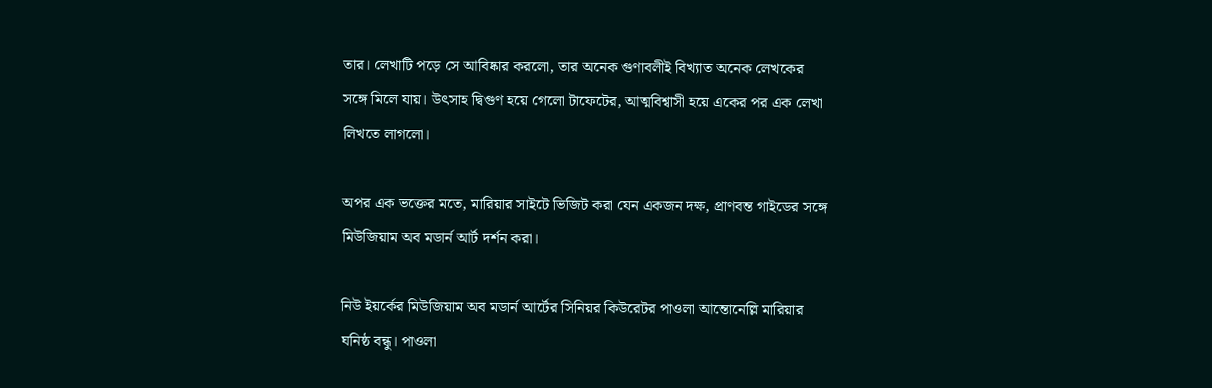তার। লেখাটি পড়ে সে আবিষ্কার করলো, তার অনেক গুণাবলীই বিখ্যাত অনেক লেখকের সঙ্গে মিলে যায়। উৎসাহ দ্বিগুণ হয়ে গেলো টাফেটের, আত্মবিশ্বাসী হয়ে একের পর এক লেখা লিখতে লাগলো।

অপর এক ভক্তের মতে, মারিয়ার সাইটে ভিজিট করা যেন একজন দক্ষ, প্রাণবন্ত গাইডের সঙ্গে মিউজিয়াম অব মডার্ন আর্ট দর্শন করা।

নিউ ইয়র্কের মিউজিয়াম অব মডার্ন আর্টের সিনিয়র কিউরেটর পাওলা আন্তোনেল্লি মারিয়ার ঘনিষ্ঠ বন্ধু। পাওলা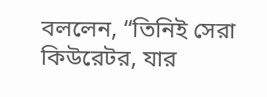বললেন, “তিনিই সেরা কিউরেটর, যার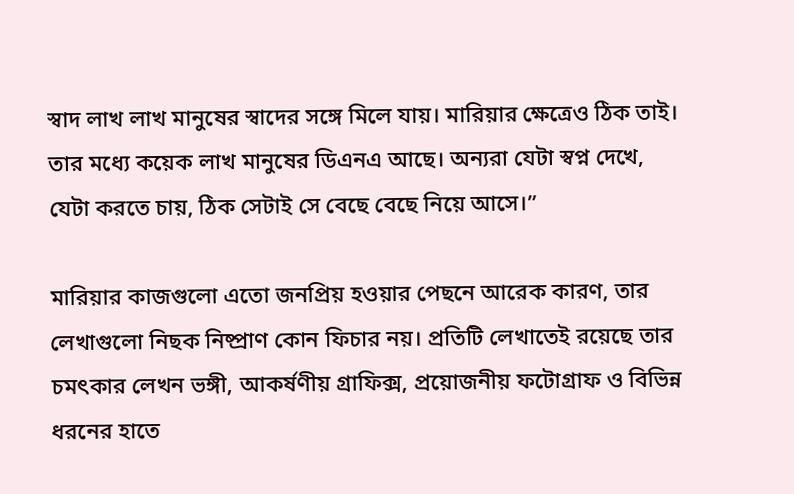স্বাদ লাখ লাখ মানুষের স্বাদের সঙ্গে মিলে যায়। মারিয়ার ক্ষেত্রেও ঠিক তাই। তার মধ্যে কয়েক লাখ মানুষের ডিএনএ আছে। অন্যরা যেটা স্বপ্ন দেখে, যেটা করতে চায়, ঠিক সেটাই সে বেছে বেছে নিয়ে আসে।”

মারিয়ার কাজগুলো এতো জনপ্রিয় হওয়ার পেছনে আরেক কারণ, তার লেখাগুলো নিছক নিষ্প্রাণ কোন ফিচার নয়। প্রতিটি লেখাতেই রয়েছে তার চমৎকার লেখন ভঙ্গী, আকর্ষণীয় গ্রাফিক্স, প্রয়োজনীয় ফটোগ্রাফ ও বিভিন্ন ধরনের হাতে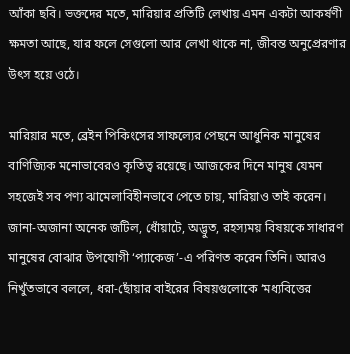আঁকা ছবি। ভক্তদের মতে, মারিয়ার প্রতিটি লেখায় এমন একটা আকর্ষণী ক্ষমতা আছে, যার ফলে সেগুলো আর লেখা থাকে না, জীবন্ত অনুপ্রেরণার উৎস হয়ে ওঠে।

মারিয়ার মতে, ব্রেইন পিকিংসের সাফল্যের পেছনে আধুনিক মানুষের বাণিজ্যিক মনোভাবেরও কৃতিত্ব রয়েছে। আজকের দিনে মানুষ যেমন সহজেই সব পণ্য ঝামেলাবিহীনভাবে পেতে চায়, মারিয়াও তাই করেন। জানা-অজানা অনেক জটিল, ধোঁয়াটে, অদ্ভুত, রহস্যময় বিষয়কে সাধারণ মানুষের বোঝার উপযোগী ‘প্যাকেজ’-এ পরিণত করেন তিনি। আরও নিখুঁতভাবে বললে, ধরা-ছোঁয়ার বাইরের বিষয়গুলোকে ‘মধ্যবিত্তের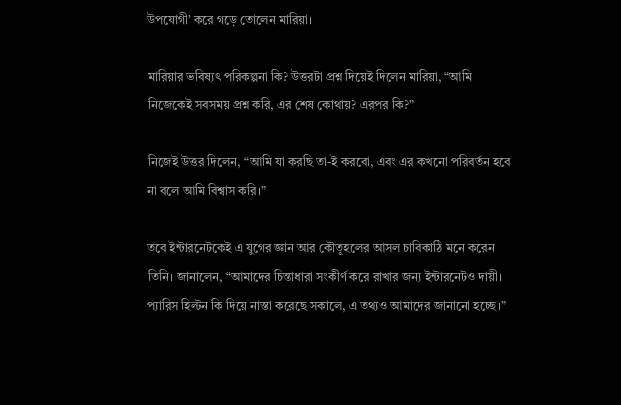উপযোগী’ করে গড়ে তোলেন মারিয়া।

মারিয়ার ভবিষ্যৎ পরিকল্পনা কি? উত্তরটা প্রশ্ন দিয়েই দিলেন মারিয়া, “আমি নিজেকেই সবসময় প্রশ্ন করি, এর শেষ কোথায়? এরপর কি?”

নিজেই উত্তর দিলেন, “আমি যা করছি তা-ই করবো, এবং এর কখনো পরিবর্তন হবে না বলে আমি বিশ্বাস করি।”

তবে ইন্টারনেটকেই এ যুগের জ্ঞান আর কৌতূহলের আসল চাবিকাঠি মনে করেন তিনি। জানালেন, “আমাদের চিন্তাধারা সংকীর্ণ করে রাখার জন্য ইন্টারনেটও দায়ী। প্যারিস হিল্টন কি দিয়ে নাস্তা করেছে সকালে, এ তথ্যও আমাদের জানানো হচ্ছে।”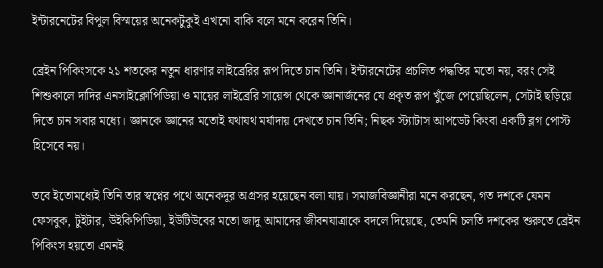ইন্টারনেটের বিপুল বিস্ময়ের অনেকটুকুই এখনো বাকি বলে মনে করেন তিনি।

ব্রেইন পিকিংসকে ২১ শতকের নতুন ধারণার লাইব্রেরির রূপ দিতে চান তিনি। ইন্টারনেটের প্রচলিত পদ্ধতির মতো নয়, বরং সেই শিশুকালে দাদির এনসাইক্লোপিডিয়া ও মায়ের লাইব্রেরি সায়েন্স থেকে জ্ঞানার্জনের যে প্রকৃত রূপ খুঁজে পেয়েছিলেন, সেটাই ছড়িয়ে দিতে চান সবার মধ্যে। জ্ঞানকে জ্ঞানের মতোই যথাযথ মর্যাদায় দেখতে চান তিনি; নিছক স্ট্যাটাস আপডেট কিংবা একটি ব্লগ পোস্ট হিসেবে নয়।

তবে ইতোমধ্যেই তিনি তার স্বপ্নের পথে অনেকদূর অগ্রসর হয়েছেন বলা যায়। সমাজবিজ্ঞানীরা মনে করছেন, গত দশকে যেমন ফেসবুক, টুইটার, উইকিপিডিয়া, ইউটিউবের মতো জাদু আমাদের জীবনযাত্রাকে বদলে দিয়েছে, তেমনি চলতি দশকের শুরুতে ব্রেইন পিকিংস হয়তো এমনই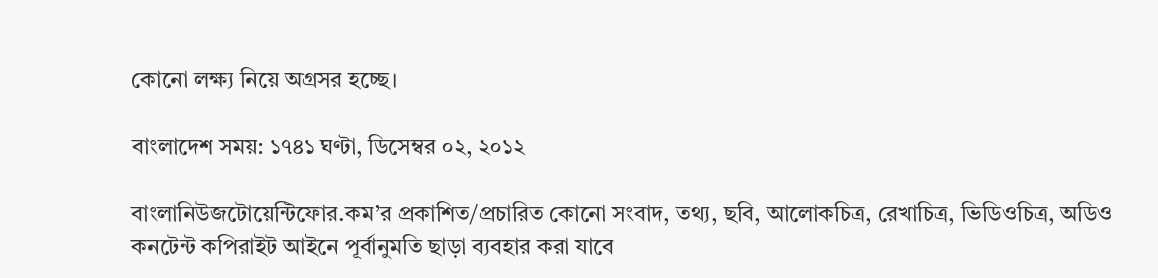কোনো লক্ষ্য নিয়ে অগ্রসর হচ্ছে।

বাংলাদেশ সময়: ১৭৪১ ঘণ্টা, ডিসেম্বর ০২, ২০১২

বাংলানিউজটোয়েন্টিফোর.কম’র প্রকাশিত/প্রচারিত কোনো সংবাদ, তথ্য, ছবি, আলোকচিত্র, রেখাচিত্র, ভিডিওচিত্র, অডিও কনটেন্ট কপিরাইট আইনে পূর্বানুমতি ছাড়া ব্যবহার করা যাবে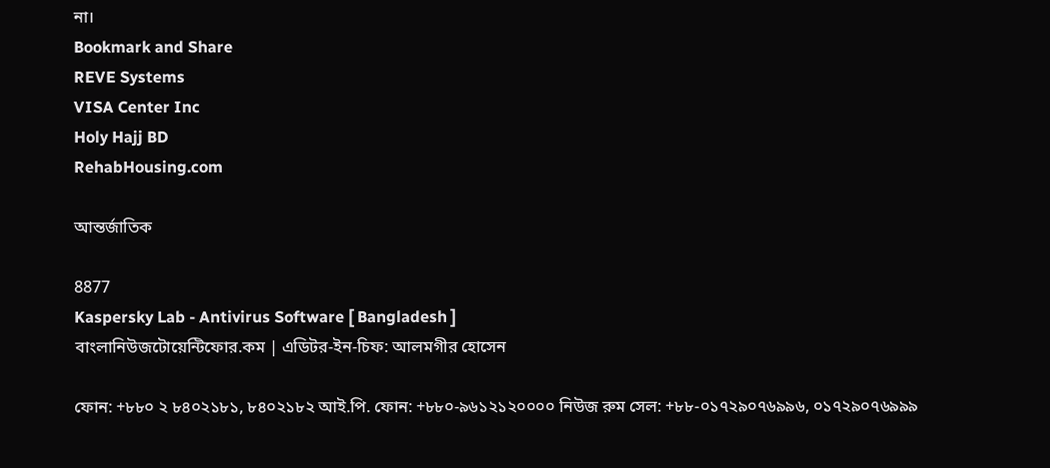না।
Bookmark and Share
REVE Systems
VISA Center Inc
Holy Hajj BD
RehabHousing.com

আন্তর্জাতিক

8877
Kaspersky Lab - Antivirus Software [ Bangladesh ]
বাংলানিউজটোয়েন্টিফোর.কম | এডিটর-ইন-চিফ: আলমগীর হোসেন

ফোন: +৮৮০ ২ ৮৪০২১৮১, ৮৪০২১৮২ আই.পি. ফোন: +৮৮০-৯৬১২১২০০০০ নিউজ রুম সেল: +৮৮-০১৭২৯০৭৬৯৯৬, ০১৭২৯০৭৬৯৯৯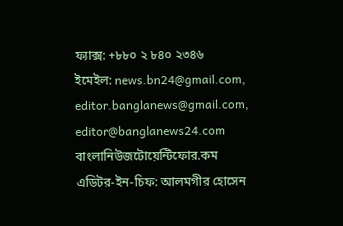ফ্যাক্স: +৮৮০ ২ ৮৪০ ২৩৪৬
ইমেইল: news.bn24@gmail.com, editor.banglanews@gmail.com, editor@banglanews24.com    বাংলানিউজটোয়েন্টিফোর.কম    এডিটর-ইন-চিফ: আলমগীর হোসেন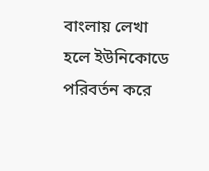বাংলায় লেখা হলে ইউনিকোডে পরিবর্তন করে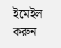ইমেইল করুন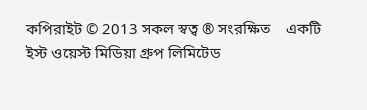কপিরাইট © 2013 সকল স্বত্ব ® সংরক্ষিত    একটি ইস্ট ওয়েস্ট মিডিয়া গ্রুপ লিমিটেড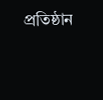প্রতিষ্ঠান